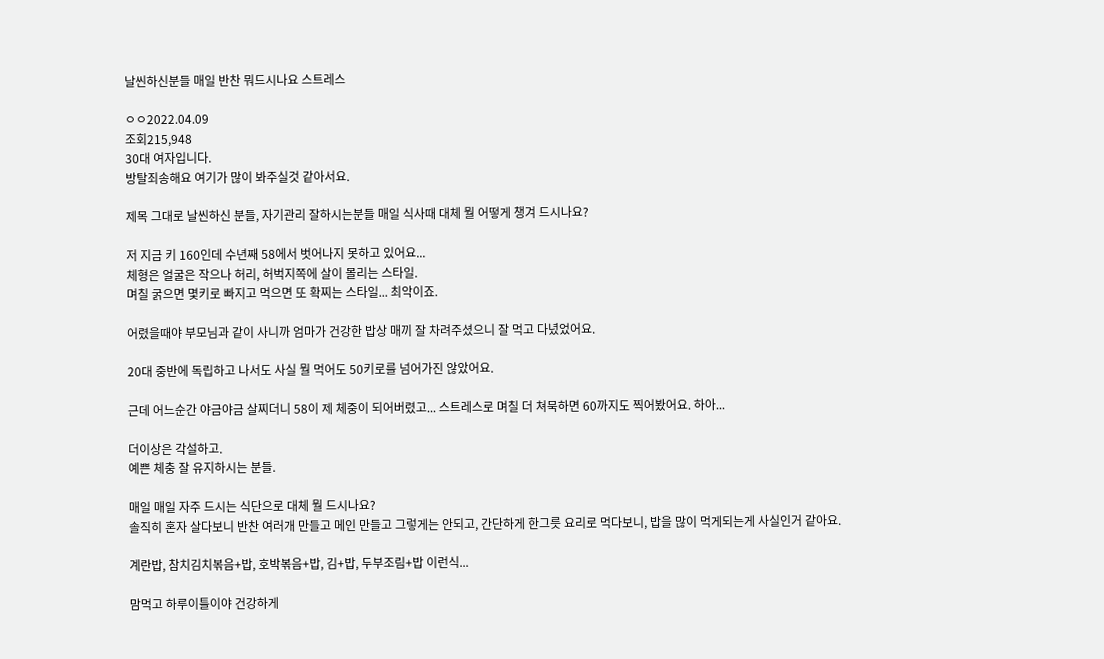날씬하신분들 매일 반찬 뭐드시나요 스트레스

ㅇㅇ2022.04.09
조회215,948
30대 여자입니다.
방탈죄송해요 여기가 많이 봐주실것 같아서요.

제목 그대로 날씬하신 분들, 자기관리 잘하시는분들 매일 식사때 대체 뭘 어떻게 챙겨 드시나요?

저 지금 키 160인데 수년째 58에서 벗어나지 못하고 있어요...
체형은 얼굴은 작으나 허리, 허벅지쪽에 살이 몰리는 스타일.
며칠 굵으면 몇키로 빠지고 먹으면 또 확찌는 스타일... 최악이죠.

어렸을때야 부모님과 같이 사니까 엄마가 건강한 밥상 매끼 잘 차려주셨으니 잘 먹고 다녔었어요.

20대 중반에 독립하고 나서도 사실 뭘 먹어도 50키로를 넘어가진 않았어요.

근데 어느순간 야금야금 살찌더니 58이 제 체중이 되어버렸고... 스트레스로 며칠 더 쳐묵하면 60까지도 찍어봤어요. 하아...

더이상은 각설하고.
예쁜 체충 잘 유지하시는 분들.

매일 매일 자주 드시는 식단으로 대체 뭘 드시나요?
솔직히 혼자 살다보니 반찬 여러개 만들고 메인 만들고 그렇게는 안되고, 간단하게 한그릇 요리로 먹다보니, 밥을 많이 먹게되는게 사실인거 같아요.

계란밥, 참치김치볶음+밥, 호박볶음+밥, 김+밥, 두부조림+밥 이런식...

맘먹고 하루이틀이야 건강하게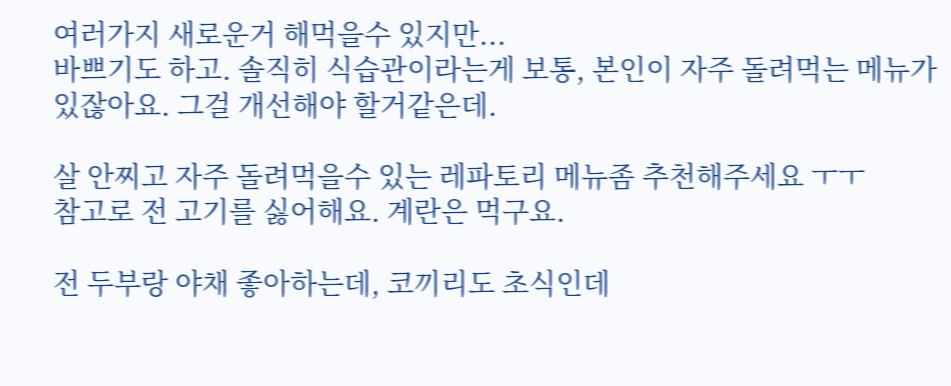여러가지 새로운거 해먹을수 있지만...
바쁘기도 하고. 솔직히 식습관이라는게 보통, 본인이 자주 돌려먹는 메뉴가 있잖아요. 그걸 개선해야 할거같은데.

살 안찌고 자주 돌려먹을수 있는 레파토리 메뉴좀 추천해주세요 ㅜㅜ
참고로 전 고기를 싫어해요. 계란은 먹구요.

전 두부랑 야채 좋아하는데, 코끼리도 초식인데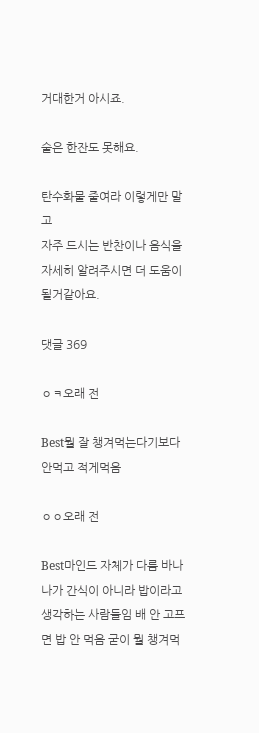거대한거 아시죠.

술은 한잔도 못해요.

탄수화물 줄여라 이렇게만 말고
자주 드시는 반찬이나 음식을 자세히 알려주시면 더 도움이 될거같아요.

댓글 369

ㅇㅋ오래 전

Best뭘 잘 챙겨먹는다기보다 안먹고 적게먹음

ㅇㅇ오래 전

Best마인드 자체가 다름 바나나가 간식이 아니라 밥이라고 생각하는 사람들임 배 안 고프면 밥 안 먹음 굳이 뭘 챙겨먹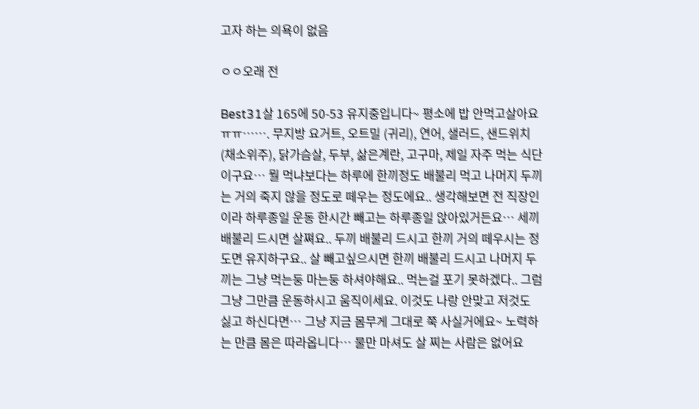고자 하는 의욕이 없음

ㅇㅇ오래 전

Best31살 165에 50-53 유지중입니다~ 평소에 밥 안먹고살아요 ㅠㅠ……. 무지방 요거트, 오트밀 (귀리), 연어, 샐러드, 샌드위치 (채소위주), 닭가슴살, 두부, 삶은계란, 고구마, 제일 자주 먹는 식단이구요… 뭘 먹냐보다는 하루에 한끼정도 배불리 먹고 나머지 두끼는 거의 죽지 않을 정도로 떼우는 정도에요.. 생각해보면 전 직장인이라 하루종일 운동 한시간 빼고는 하루종일 앉아있거든요… 세끼 배불리 드시면 살쪄요.. 두끼 배불리 드시고 한끼 거의 떼우시는 정도면 유지하구요.. 살 빼고싶으시면 한끼 배불리 드시고 나머지 두끼는 그냥 먹는둥 마는둥 하셔야해요.. 먹는걸 포기 못하겠다.. 그럼 그냥 그만큼 운동하시고 움직이세요. 이것도 나랑 안맞고 저것도 싫고 하신다면… 그냥 지금 몸무게 그대로 쭉 사실거에요~ 노력하는 만큼 몸은 따라옵니다… 물만 마셔도 살 찌는 사람은 없어요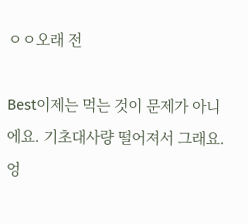ㅇㅇ오래 전

Best이제는 먹는 것이 문제가 아니에요. 기초대사량 떨어져서 그래요. 엉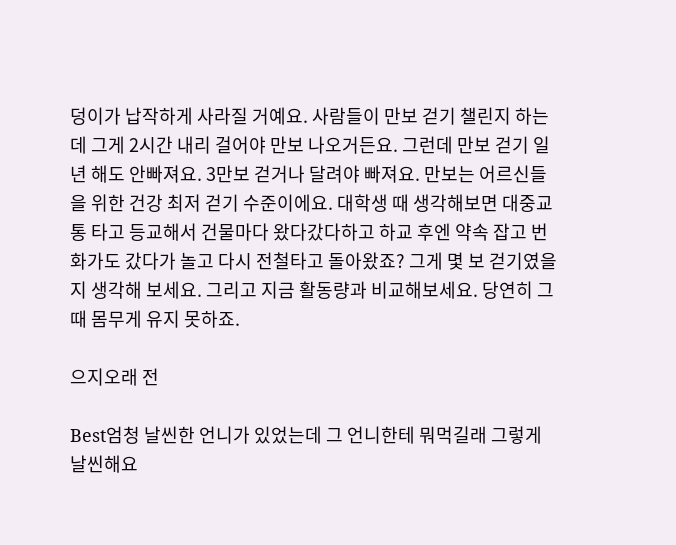덩이가 납작하게 사라질 거예요. 사람들이 만보 걷기 챌린지 하는데 그게 2시간 내리 걸어야 만보 나오거든요. 그런데 만보 걷기 일년 해도 안빠져요. 3만보 걷거나 달려야 빠져요. 만보는 어르신들을 위한 건강 최저 걷기 수준이에요. 대학생 때 생각해보면 대중교통 타고 등교해서 건물마다 왔다갔다하고 하교 후엔 약속 잡고 번화가도 갔다가 놀고 다시 전철타고 돌아왔죠? 그게 몇 보 걷기였을지 생각해 보세요. 그리고 지금 활동량과 비교해보세요. 당연히 그 때 몸무게 유지 못하죠.

으지오래 전

Best엄청 날씬한 언니가 있었는데 그 언니한테 뭐먹길래 그렇게 날씬해요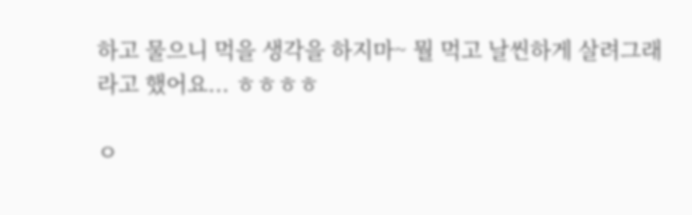하고 물으니 먹을 생각을 하지마~ 뭘 먹고 날씬하게 살려그래 라고 했어요... ㅎㅎㅎㅎ

ㅇ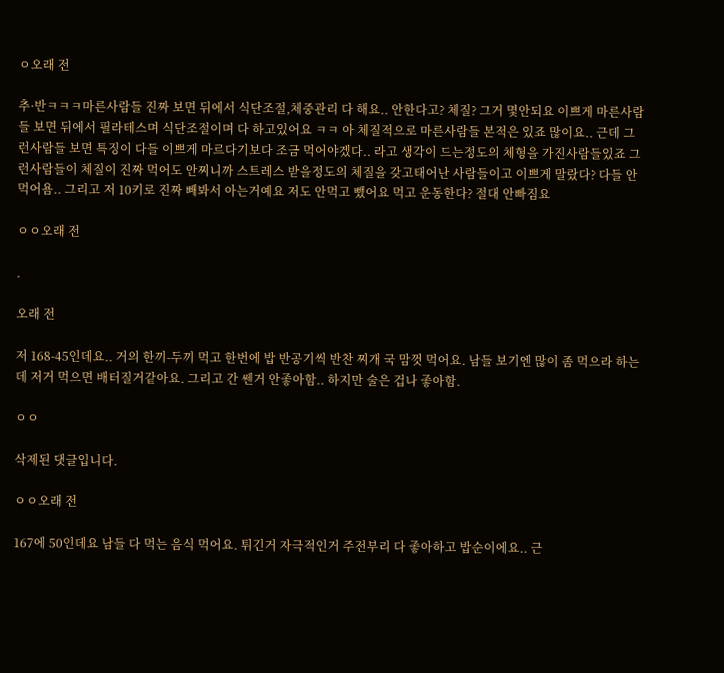ㅇ오래 전

추·반ㅋㅋㅋ마른사람들 진짜 보면 뒤에서 식단조절,체중관리 다 해요.. 안한다고? 체질? 그거 몇안되요 이쁘게 마른사람들 보면 뒤에서 필라테스며 식단조절이며 다 하고있어요 ㅋㅋ 아 체질적으로 마른사람들 본적은 있죠 많이요.. 근데 그런사람들 보면 특징이 다들 이쁘게 마르다기보다 조금 먹어야겠다.. 라고 생각이 드는정도의 체형을 가진사람들있죠 그런사람들이 체질이 진짜 먹어도 안찌니까 스트레스 받을정도의 체질을 갖고태어난 사람들이고 이쁘게 말랐다? 다들 안먹어욤.. 그리고 저 10키로 진짜 빼봐서 아는거예요 저도 안먹고 뺐어요 먹고 운동한다? 절대 안빠짐요

ㅇㅇ오래 전

.

오래 전

저 168-45인데요.. 거의 한끼-두끼 먹고 한번에 밥 반공기씩 반찬 찌개 국 맘껏 먹어요. 남들 보기엔 많이 좀 먹으라 하는데 저거 먹으면 배터질거같아요. 그리고 간 쎈거 안좋아함.. 하지만 술은 겁나 좋아함.

ㅇㅇ

삭제된 댓글입니다.

ㅇㅇ오래 전

167에 50인데요 남들 다 먹는 음식 먹어요. 튀긴거 자극적인거 주전부리 다 좋아하고 밥순이에요.. 근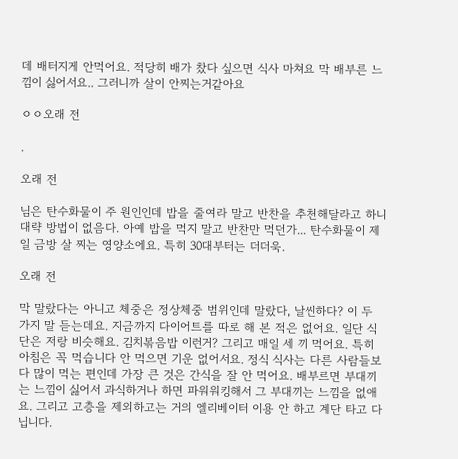데 배터지게 안먹어요. 적당히 배가 찼다 싶으면 식사 마쳐요 막 배부른 느낌이 싫어서요.. 그러니까 살이 안찌는거같아요

ㅇㅇ오래 전

.

오래 전

님은 탄수화물이 주 원인인데 밥을 줄여라 말고 반찬을 추천해달라고 하니 대략 방법이 없음다. 아예 밥을 먹지 말고 반찬만 먹던가... 탄수화물이 제일 금방 살 찌는 영양소에요. 특히 30대부터는 더더욱.

오래 전

막 말랐다는 아니고 체중은 정상체중 범위인데 말랐다, 날씬하다? 이 두 가지 말 듣는데요. 지금까지 다이어트를 따로 해 본 적은 없어요. 일단 식단은 저랑 비슷해요. 김치볶음밥 이런거? 그리고 매일 세 끼 먹어요. 특히 아침은 꼭 먹습니다 안 먹으면 기운 없어서요. 정식 식사는 다른 사람들보다 많이 먹는 편인데 가장 큰 것은 간식을 잘 안 먹어요. 배부르면 부대끼는 느낌이 싫어서 과식하거나 하면 파워워킹해서 그 부대끼는 느낌을 없애요. 그리고 고층을 제외하고는 거의 엘리베이터 이용 안 하고 계단 타고 다닙니다.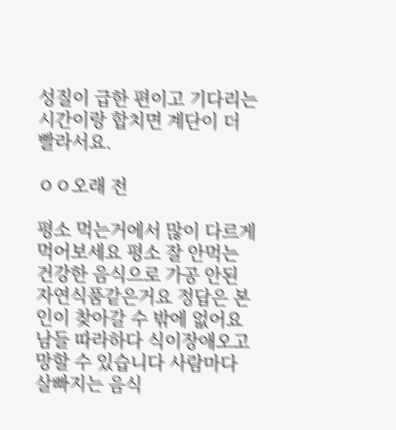성질이 급한 편이고 기다리는 시간이랑 합치면 계단이 더 빨라서요.

ㅇㅇ오래 전

평소 먹는거에서 많이 다르게 먹어보세요 평소 잘 안먹는 건강한 음식으로 가공 안된 자연식품같은거요 정답은 본인이 찾아갈 수 밖에 없어요 남들 따라하다 식이장애오고 망할 수 있습니다 사람마다 살빠지는 음식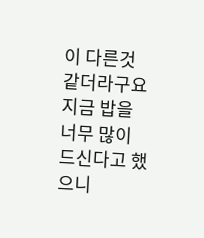이 다른것 같더라구요 지금 밥을 너무 많이 드신다고 했으니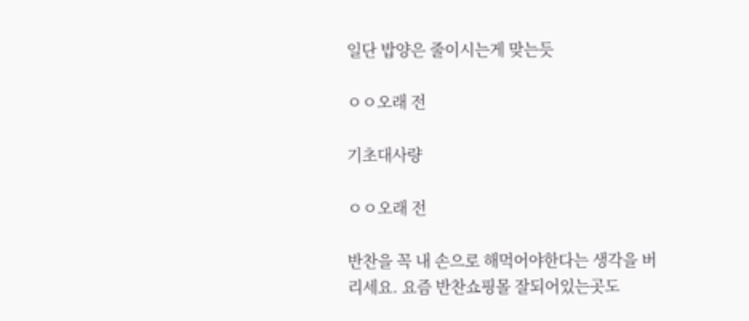일단 밥양은 줄이시는게 맞는듯

ㅇㅇ오래 전

기초대사량

ㅇㅇ오래 전

반찬을 꼭 내 손으로 해먹어야한다는 생각을 버리세요. 요즘 반찬쇼핑몰 잘되어있는곳도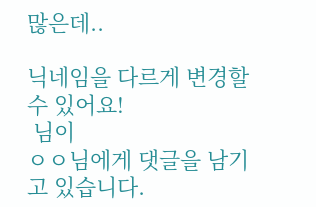많은데..

닉네임을 다르게 변경할 수 있어요!
 님이
ㅇㅇ님에게 댓글을 남기고 있습니다.